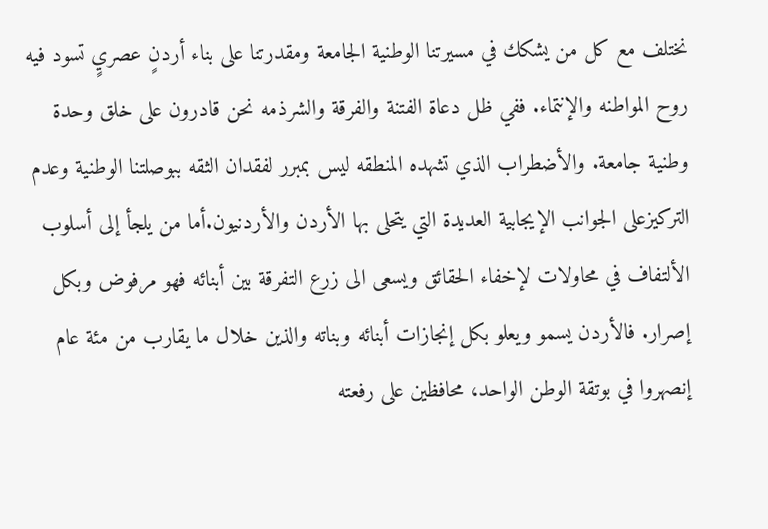نختلف مع كل من يشكك في مسيرتنا الوطنية الجامعة ومقدرتنا على بناء أردنٍ عصريٍ تسود فيه روح المواطنه والإنتماء. ففي ظل دعاة الفتنة والفرقة والشرذمه نحن قادرون على خلق وحدة وطنية جامعة. والأضطراب الذي تشهده المنطقه ليس بمبرر لفقدان الثقه ببوصلتنا الوطنية وعدم التركيزعلى الجوانب الإيجابية العديدة التي يتحلى بها الأردن والأردنيون.أما من يلجأ إلى أسلوب الألتفاف في محاولات لإخفاء الحقائق ويسعى الى زرع التفرقة بين أبنائه فهو مرفوض وبكل إصرار. فالأردن يسمو ويعلو بكل إنجازات أبنائه وبناته والذين خلال ما يقارب من مئة عام إنصهروا في بوتقة الوطن الواحد، محافظين على رفعته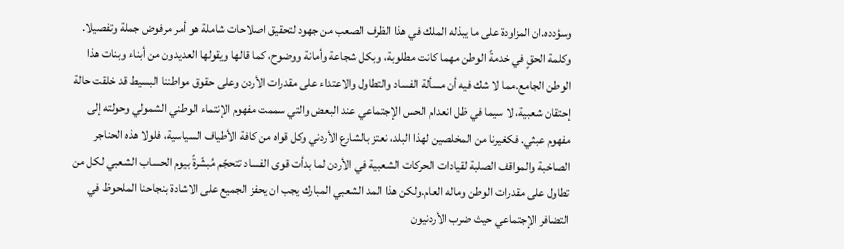وسؤدده.ان المزاودة على ما يبذله الملك في هذا الظرف الصعب من جهود لتحقيق اصلاحات شاملة هو أمر مرفوض جملة وتفصيلا. وكلمة الحقٍ في خدمةً الوطن مهما كانت مطلوبة، وبكل شجاعة وأمانة ووضوح، كما قالها ويقولها العديدون من أبناء وبنات هذا الوطن الجامع.مما لا شك فيه أن مسألة الفساد والتطاول والاعتداء على مقدرات الأردن وعلى حقوق مواطننا البسيط قد خلقت حالة إحتقان شعبية، لا سيما في ظل انعدام الحس الإجتماعي عند البعض والتي سممت مفهوم الإنتماء الوطني الشمولي وحولته إلى مفهوم عبثي. فكغيرنا من المخلصين لهذا البلد، نعتز بالشارع الأردني وكل قواه من كافة الأطياف السياسية، فلولا هذه الحناجر الصاخبة والمواقف الصلبة لقيادات الحركات الشعبية في الأردن لما بدأت قوى الفساد تتحجّم مُبشّرةً بيوم الحساب الشعبي لكل من تطاول على مقدرات الوطن وماله العام.ولكن هذا المد الشعبي المبارك يجب ان يحفز الجميع على الاشادة بنجاحنا الملحوظ في التضافر الإجتماعي حيث ضرب الأردنيون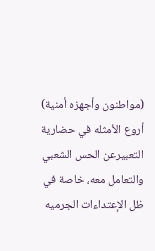(مواطنون وأجهزه أمنية) أروع الأمثله في حضارية التعبيرعن الحس الشعبي والتعامل معه، خاصة في ظل الإعتداءات الجرميه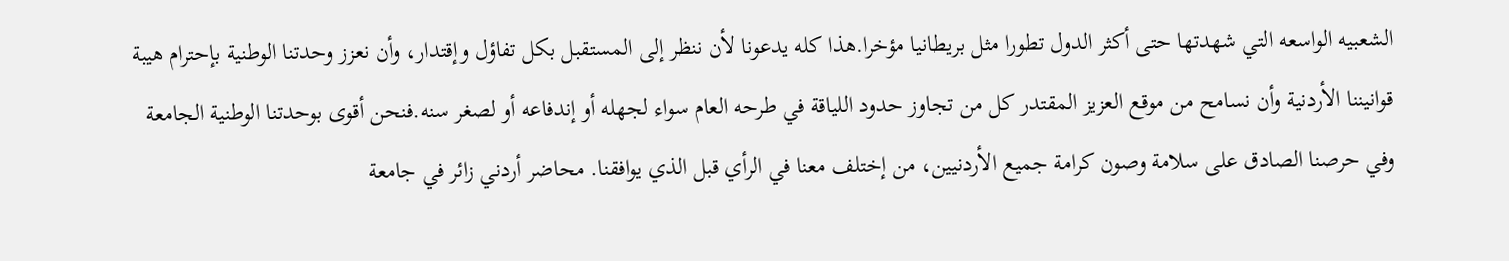الشعبيه الواسعه التي شهدتها حتى أكثر الدول تطورا مثل بريطانيا مؤخرا.هذا كله يدعونا لأن ننظر إلى المستقبل بكل تفاؤل وإقتدار، وأن نعزز وحدتنا الوطنية بإحترام هيبة قوانيننا الأردنية وأن نسامح من موقع العزيز المقتدر كل من تجاوز حدود اللياقة في طرحه العام سواء لجهله أو إندفاعه أو لصغر سنه.فنحن أقوى بوحدتنا الوطنية الجامعة وفي حرصنا الصادق على سلامة وصون كرامة جميع الأردنيين، من إختلف معنا في الرأي قبل الذي يوافقنا. محاضر أردني زائر في جامعة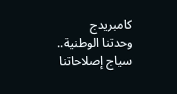كامبريدج
وحدتنا الوطنية.. سياج إصلاحاتنا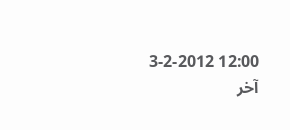12:00 3-2-2012
آخر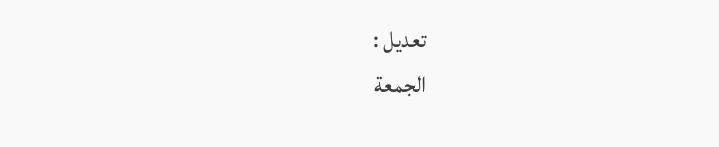تعديل :
الجمعة